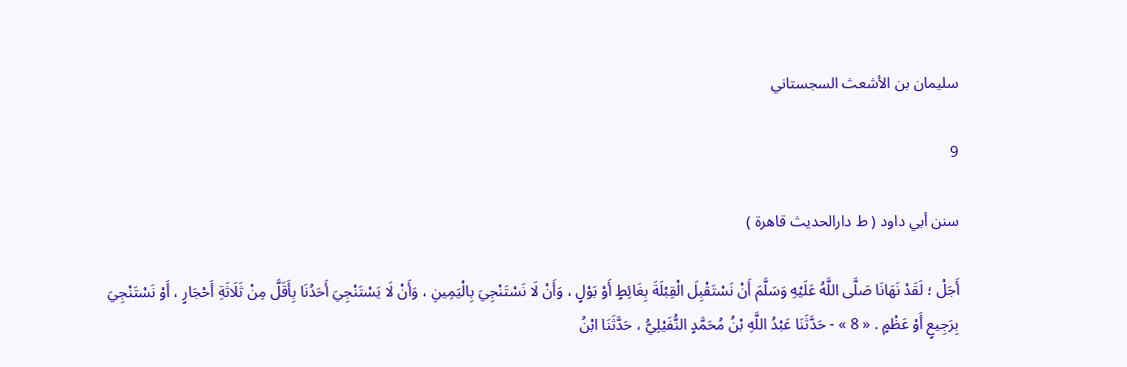سليمان بن الأشعث السجستاني

9

سنن أبي داود ( ط دارالحديث قاهرة )

أَجَلْ ؛ لَقَدْ نَهَانَا صَلَّى اللَّهُ عَلَيْهِ وَسَلَّمَ أَنْ نَسْتَقْبِلَ الْقِبْلَةَ بِغَائِطٍ أَوْ بَوْلٍ ، وَأَنْ لَا نَسْتَنْجِيَ بِالْيَمِينِ ، وَأَنْ لَا يَسْتَنْجِيَ أَحَدُنَا بِأَقَلَّ مِنْ ثَلَاثَةِ أَحْجَارٍ ، أَوْ نَسْتَنْجِيَ بِرَجِيعٍ أَوْ عَظْمٍ . « 8 » - حَدَّثَنَا عَبْدُ اللَّهِ بْنُ مُحَمَّدٍ النُّفَيْلِيُّ ، حَدَّثَنَا ابْنُ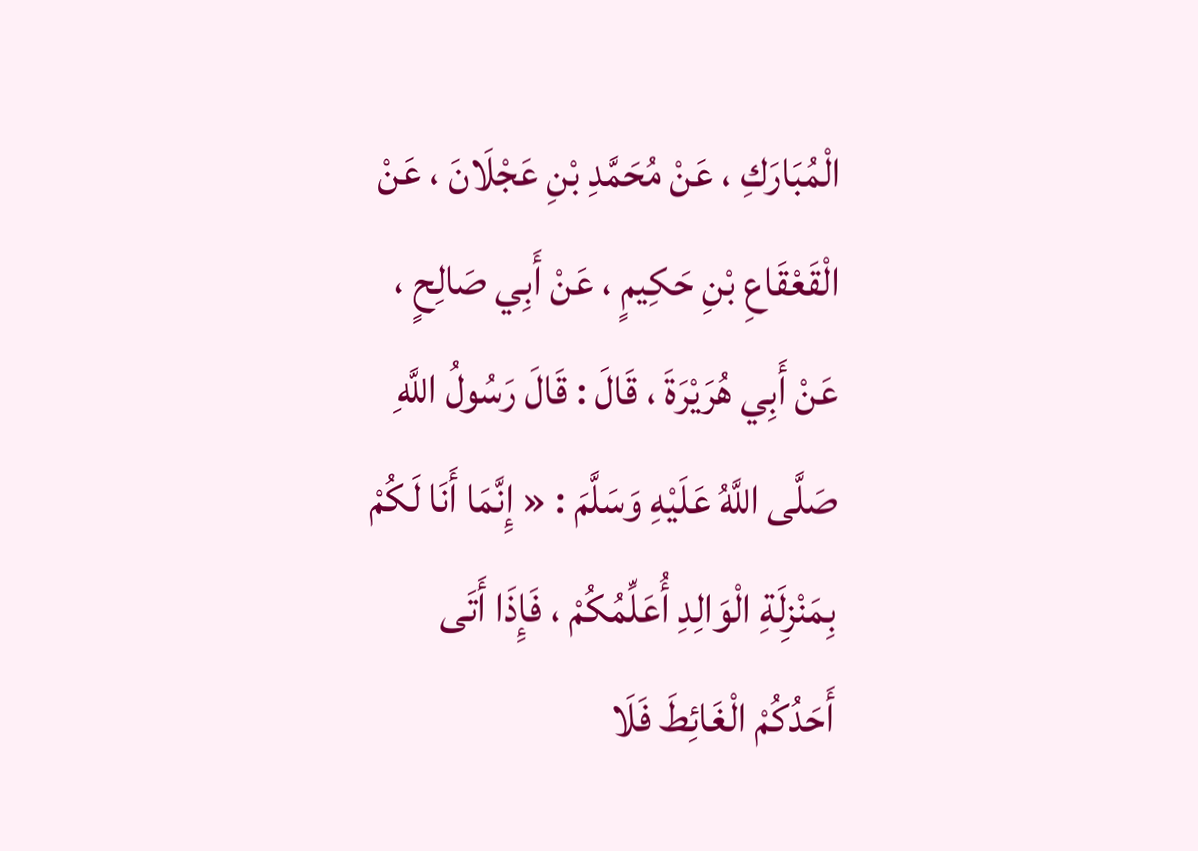الْمُبَارَكِ ، عَنْ مُحَمَّدِ بْنِ عَجْلَانَ ، عَنْ الْقَعْقَاعِ بْنِ حَكِيمٍ ، عَنْ أَبِي صَالِحٍ ، عَنْ أَبِي هُرَيْرَةَ ، قَالَ : قَالَ رَسُولُ اللَّهِ صَلَّى اللَّهُ عَلَيْهِ وَسَلَّمَ : « إِنَّمَا أَنَا لَكُمْ بِمَنْزِلَةِ الْوَالِدِ أُعَلِّمُكُمْ ، فَإِذَا أَتَى أَحَدُكُمْ الْغَائِطَ فَلَا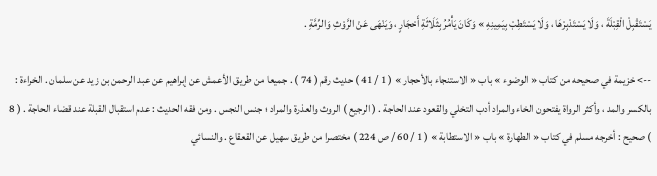يَسْتَقْبِلْ الْقِبْلَةَ ، وَلَا يَسْتَدْبِرْهَا ، وَلَا يَسْتَطِبْ بِيَمِينِهِ » وَكَانَ يَأْمُرُ بِثَلَاثَةِ أَحْجَارٍ ، وَيَنْهَى عَنْ الرَّوْثِ وَالرِّمَّةِ .

--> خزيمة في صحيحه من كتاب « الوضوء » باب « الاستنجاء بالأحجار » ( 1 / 41 ) حديث رقم ( 74 ) . جميعا من طريق الأعمش عن إبراهيم عن عبد الرحمن بن زيد عن سلمان . الخراءة : بالكسر والمد ، وأكثر الرواة يفتحون الخاء والمراد أدب التخلي والقعود عند الحاجة . ( الرجيع ) الروث والعذرة والمراد ؛ جنس النجس . ومن فقه الحديث : عدم استقبال القبلة عند قضاء الحاجة . ( 8 ) صحيح : أخرجه مسلم في كتاب « الطهارة » باب « الاستطابة » ( 1 / 60 / ص 224 ) مختصرا من طريق سهيل عن القعقاع . والنسائي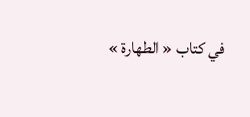في كتاب « الطهارة »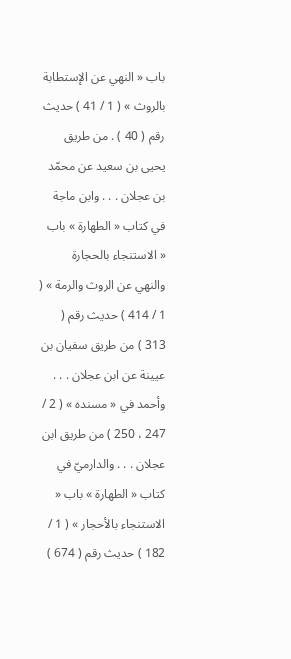باب « النهي عن الإستطابة بالروث » ( 1 / 41 ) حديث رقم ( 40 ) . من طريق يحيى بن سعيد عن محمّد بن عجلان . . . وابن ماجة في كتاب « الطهارة » باب « الاستنجاء بالحجارة والنهي عن الروث والرمة » ( 1 / 414 ) حديث رقم ( 313 ) من طريق سفيان بن عيينة عن ابن عجلان . . . وأحمد في « مسنده » ( 2 / 247 ، 250 ) من طريق ابن عجلان . . . والدارميّ في كتاب « الطهارة » باب « الاستنجاء بالأحجار » ( 1 / 182 ) حديث رقم ( 674 )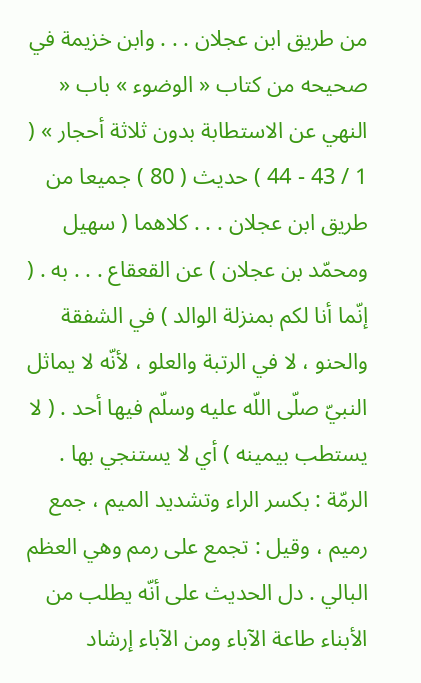من طريق ابن عجلان . . . وابن خزيمة في صحيحه من كتاب « الوضوء » باب « النهي عن الاستطابة بدون ثلاثة أحجار » ( 1 / 43 - 44 ) حديث ( 80 ) جميعا من طريق ابن عجلان . . . كلاهما ( سهيل ومحمّد بن عجلان ) عن القعقاع . . . به . ( إنّما أنا لكم بمنزلة الوالد ) في الشفقة والحنو ، لا في الرتبة والعلو ، لأنّه لا يماثل النبيّ صلّى اللّه عليه وسلّم فيها أحد . ( لا يستطب بيمينه ) أي لا يستنجي بها . الرمّة : بكسر الراء وتشديد الميم ، جمع رميم ، وقيل : تجمع على رمم وهي العظم البالي . دل الحديث على أنّه يطلب من الأبناء طاعة الآباء ومن الآباء إرشاد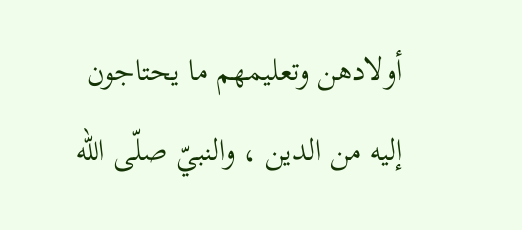أولادهن وتعليمهم ما يحتاجون إليه من الدين ، والنبيّ صلّى اللّه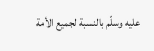عليه وسلّم بالنسبة لجميع الأمة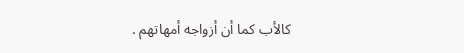كالأب كما أن أزواجه أمهاتهم .